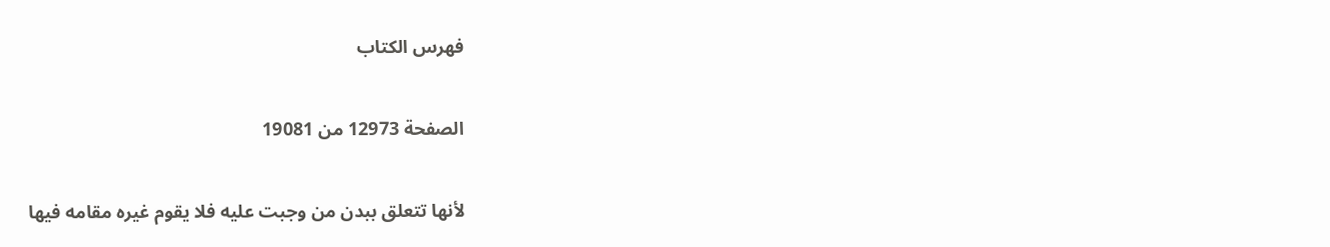فهرس الكتاب

الصفحة 12973 من 19081

لأنها تتعلق ببدن من وجبت عليه فلا يقوم غيره مقامه فيها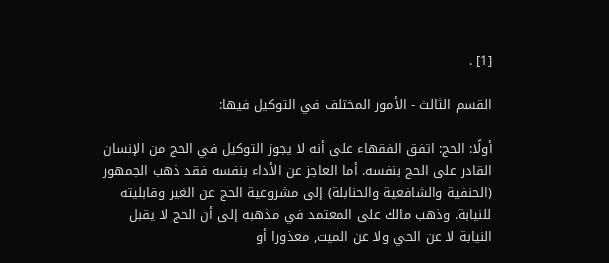[1] .

القسم الثالث - الأمور المختلف في التوكيل فيها:

أولًا: الحج: اتفق الفقهاء على أنه لا يجوز التوكيل في الحج من الإنسان القادر على الحج بنفسه. أما العاجز عن الأداء بنفسه فقد ذهب الجمهور (الحنفية والشافعية والحنابلة) إلى مشروعية الحج عن الغير وقابليته للنيابة. وذهب مالك على المعتمد في مذهبه إلى أن الحج لا يقبل النيابة لا عن الحي ولا عن الميت, معذورا أو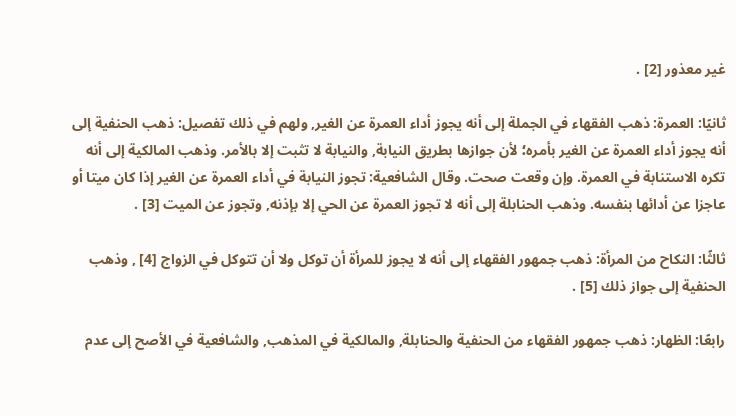غير معذور [2] .

ثانيًا: العمرة: ذهب الفقهاء في الجملة إلى أنه يجوز أداء العمرة عن الغير, ولهم في ذلك تفصيل: ذهب الحنفية إلى أنه يجوز أداء العمرة عن الغير بأمره؛ لأن جوازها بطريق النيابة, والنيابة لا تثبت إلا بالأمر. وذهب المالكية إلى أنه تكره الاستنابة في العمرة. وإن وقعت صحت. وقال الشافعية: تجوز النيابة في أداء العمرة عن الغير إذا كان ميتا أو عاجزا عن أدائها بنفسه. وذهب الحنابلة إلى أنه لا تجوز العمرة عن الحي إلا بإذنه, وتجوز عن الميت [3] .

ثالثًا: النكاح من المرأة: ذهب جمهور الفقهاء إلى أنه لا يجوز للمرأة أن توكل ولا أن تتوكل في الزواج [4] , وذهب الحنفية إلى جواز ذلك [5] .

رابعًا: الظهار: ذهب جمهور الفقهاء من الحنفية والحنابلة, والمالكية في المذهب, والشافعية في الأصح إلى عدم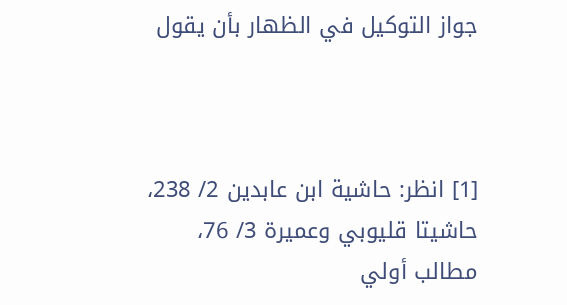جواز التوكيل في الظهار بأن يقول



[1] انظر: حاشية ابن عابدين 2/ 238، حاشيتا قليوبي وعميرة 3/ 76، مطالب أولي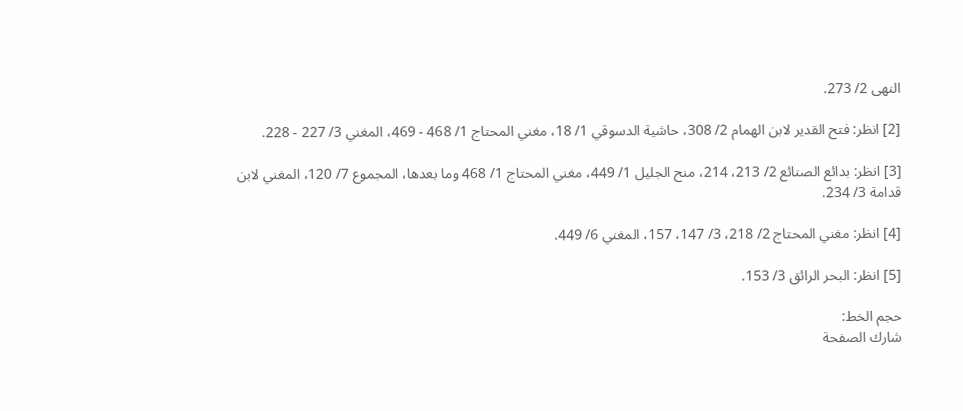النهى 2/ 273.

[2] انظر: فتح القدير لابن الهمام 2/ 308، حاشية الدسوقي 1/ 18، مغني المحتاج 1/ 468 - 469، المغني 3/ 227 - 228.

[3] انظر: بدائع الصنائع 2/ 213، 214، منح الجليل 1/ 449، مغني المحتاج 1/ 468 وما بعدها، المجموع 7/ 120، المغني لابن قدامة 3/ 234.

[4] انظر: مغني المحتاج 2/ 218، 3/ 147، 157، المغني 6/ 449.

[5] انظر: البحر الرائق 3/ 153.

حجم الخط:
شارك الصفحة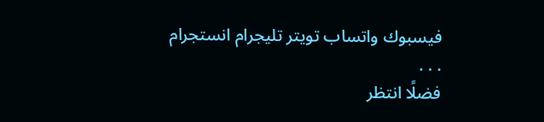فيسبوك واتساب تويتر تليجرام انستجرام
. . .
فضلًا انتظر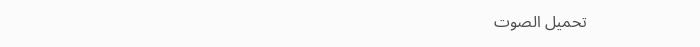تحميل الصوت